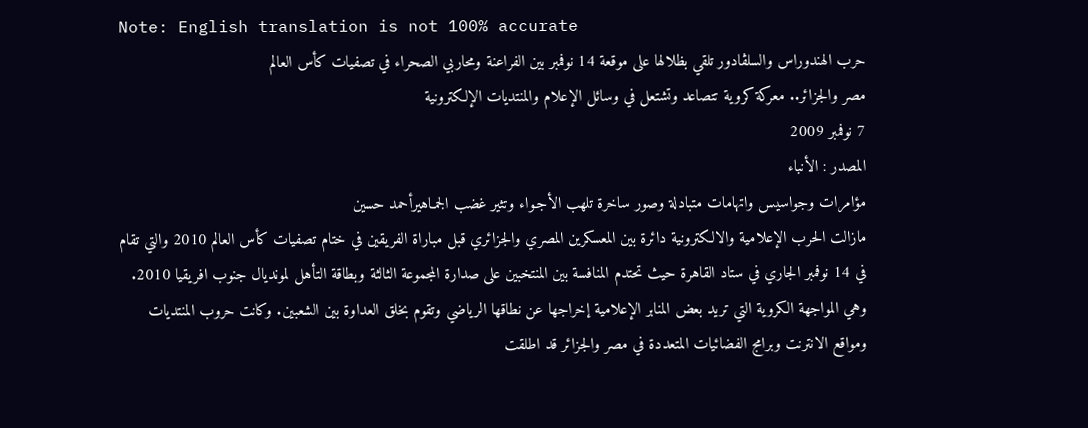Note: English translation is not 100% accurate
حرب الهندوراس والسلڤادور تلقي بظلالها على موقعة 14 نوفمبر بين الفراعنة ومحاربي الصحراء في تصفيات كأس العالم
مصر والجزائر.. معركة كروية تتصاعد وتشتعل في وسائل الإعلام والمنتديات الإلكترونية
7 نوفمبر 2009
المصدر : الأنباء
مؤامرات وجواسيس واتهامات متبادلة وصور ساخرة تلهب الأجـواء وتثير غضب الجمـاهيرأحمد حسين
مازالت الحرب الإعلامية والالكترونية دائرة بين المعسكرين المصري والجزائري قبل مباراة الفريقين في ختام تصفيات كأس العالم 2010 والتي تقام في 14 نوفمبر الجاري في ستاد القاهرة حيث تحتدم المنافسة بين المنتخبين على صدارة المجموعة الثالثة وبطاقة التأهل لمونديال جنوب افريقيا 2010. وهي المواجهة الكروية التي تريد بعض المنابر الإعلامية إخراجها عن نطاقها الرياضي وتقوم بخلق العداوة بين الشعبين. وكانت حروب المنتديات ومواقع الانترنت وبرامج الفضائيات المتعددة في مصر والجزائر قد اطلقت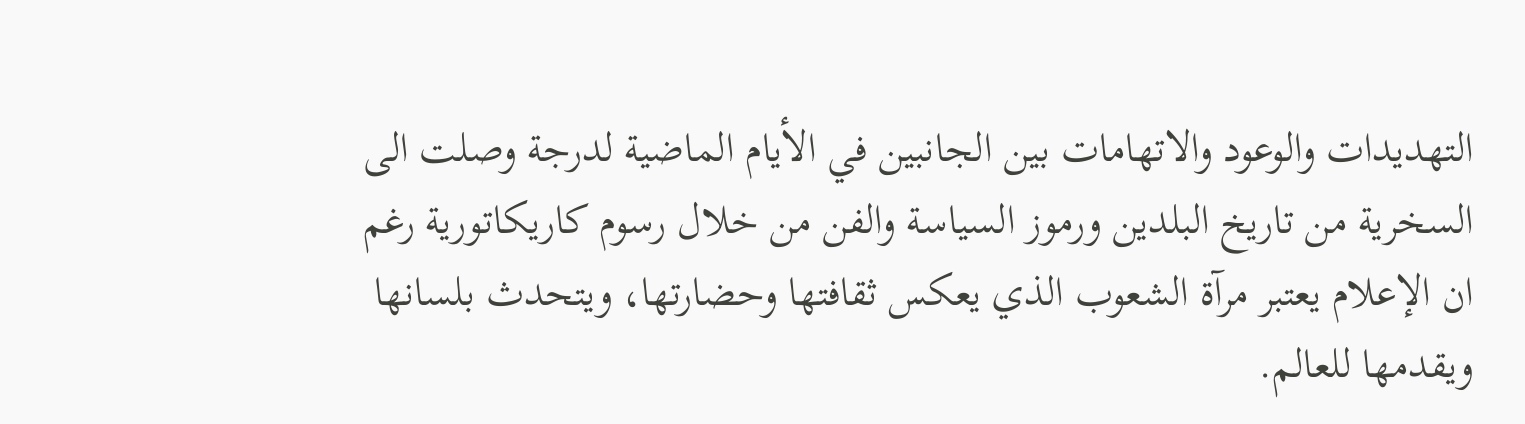التهديدات والوعود والاتهامات بين الجانبين في الأيام الماضية لدرجة وصلت الى السخرية من تاريخ البلدين ورموز السياسة والفن من خلال رسوم كاريكاتورية رغم ان الإعلام يعتبر مرآة الشعوب الذي يعكس ثقافتها وحضارتها، ويتحدث بلسانها ويقدمها للعالم.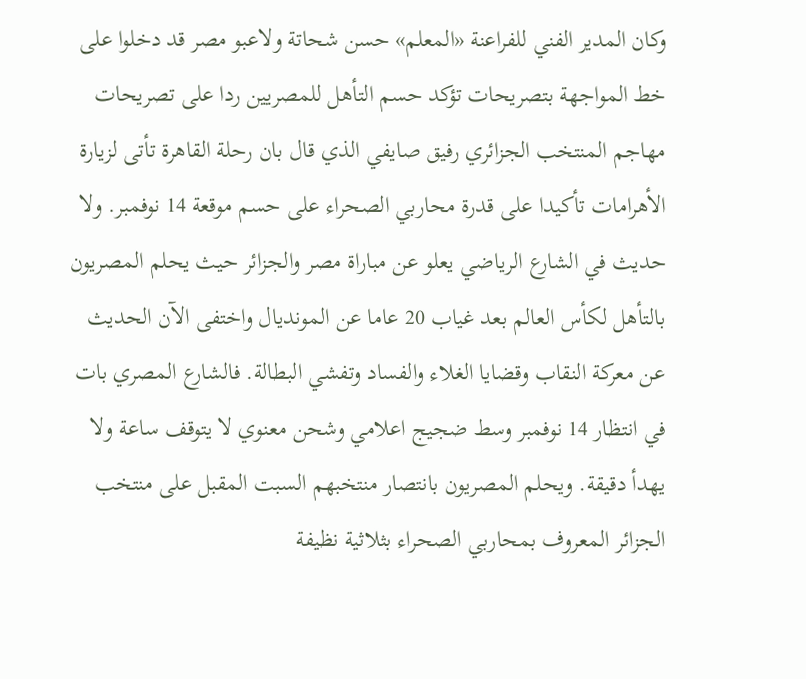وكان المدير الفني للفراعنة «المعلم» حسن شحاتة ولاعبو مصر قد دخلوا على خط المواجهة بتصريحات تؤكد حسم التأهل للمصريين ردا على تصريحات مهاجم المنتخب الجزائري رفيق صايفي الذي قال بان رحلة القاهرة تأتى لزيارة الأهرامات تأكيدا على قدرة محاربي الصحراء على حسم موقعة 14 نوفمبر. ولا حديث في الشارع الرياضي يعلو عن مباراة مصر والجزائر حيث يحلم المصريون بالتأهل لكأس العالم بعد غياب 20 عاما عن المونديال واختفى الآن الحديث عن معركة النقاب وقضايا الغلاء والفساد وتفشي البطالة. فالشارع المصري بات في انتظار 14 نوفمبر وسط ضجيج اعلامي وشحن معنوي لا يتوقف ساعة ولا يهدأ دقيقة. ويحلم المصريون بانتصار منتخبهم السبت المقبل على منتخب الجزائر المعروف بمحاربي الصحراء بثلاثية نظيفة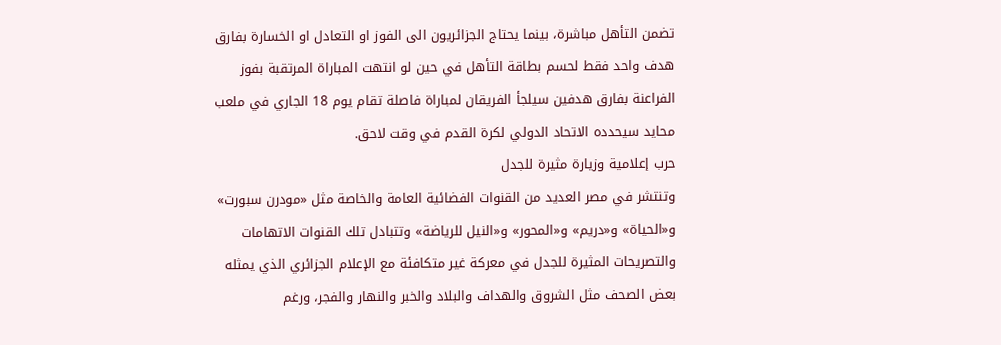تضمن التأهل مباشرة، بينما يحتاج الجزائريون الى الفوز او التعادل او الخسارة بفارق هدف واحد فقط لحسم بطاقة التأهل في حين لو انتهت المباراة المرتقبة بفوز الفراعنة بفارق هدفين سيلجأ الفريقان لمباراة فاصلة تقام يوم 18 الجاري في ملعب محايد سيحدده الاتحاد الدولي لكرة القدم في وقت لاحق.
حرب إعلامية وزيارة مثيرة للجدل
وتنتشر في مصر العديد من القنوات الفضائية العامة والخاصة مثل «مودرن سبورت» و«الحياة» و«دريم» و«المحور» و«النيل للرياضة» وتتبادل تلك القنوات الاتهامات والتصريحات المثيرة للجدل في معركة غير متكافئة مع الإعلام الجزائري الذي يمثله بعض الصحف مثل الشروق والهداف والبلاد والخبر والنهار والفجر، ورغم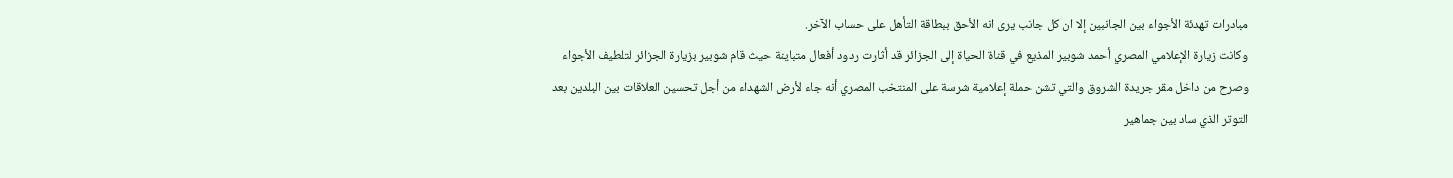مبادرات تهدئة الأجواء بين الجانبين إلا ان كل جانب يرى انه الأحق ببطاقة التأهل على حساب الآخر.
وكانت زيارة الإعلامي المصري أحمد شوبير المذيع في قناة الحياة إلى الجزائر قد أثارت ردود أفعال متباينة حيث قام شوبير بزيارة الجزائر لتلطيف الأجواء وصرح من داخل مقر جريدة الشروق والتي تشن حملة إعلامية شرسة على المنتخب المصري أنه جاء لأرض الشهداء من أجل تحسين العلاقات بين البلدين بعد التوتر الذي ساد بين جماهير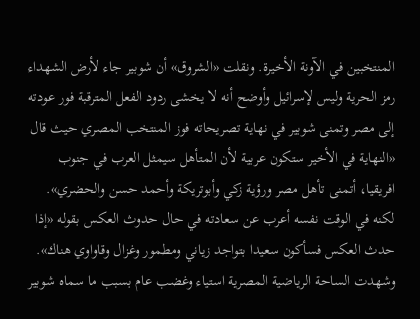المنتخبين في الآونة الأخيرة. ونقلت «الشروق» أن شوبير جاء لأرض الشهداء رمز الحرية وليس لإسرائيل وأوضح أنه لا يخشى ردود الفعل المترقبة فور عودته إلى مصر وتمنى شوبير في نهاية تصريحاته فوز المنتخب المصري حيث قال «النهاية في الأخير ستكون عربية لأن المتأهل سيمثل العرب في جنوب افريقيا، أتمنى تأهل مصر ورؤية زكي وأبوتريكة وأحمد حسن والحضري». لكنه في الوقت نفسه أعرب عن سعادته في حال حدوث العكس بقوله «إذا حدث العكس فسأكون سعيدا بتواجد زياني ومطمور وغزال وقاواوي هناك».
وشهدت الساحة الرياضية المصرية استياء وغضب عام بسبب ما سماه شوبير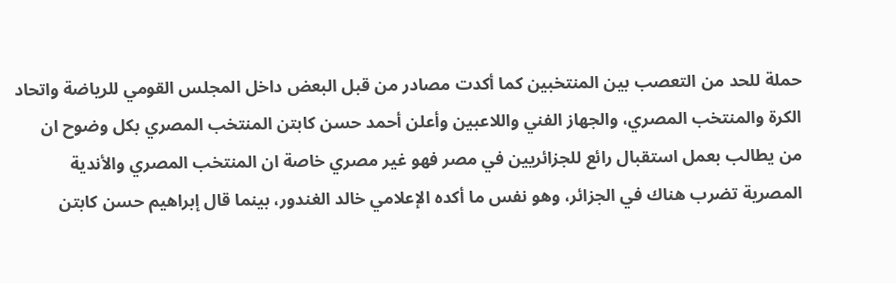حملة للحد من التعصب بين المنتخبين كما أكدت مصادر من قبل البعض داخل المجلس القومي للرياضة واتحاد الكرة والمنتخب المصري، والجهاز الفني واللاعبين وأعلن أحمد حسن كابتن المنتخب المصري بكل وضوح ان من يطالب بعمل استقبال رائع للجزائريين في مصر فهو غير مصري خاصة ان المنتخب المصري والأندية المصرية تضرب هناك في الجزائر، وهو نفس ما أكده الإعلامي خالد الغندور، بينما قال إبراهيم حسن كابتن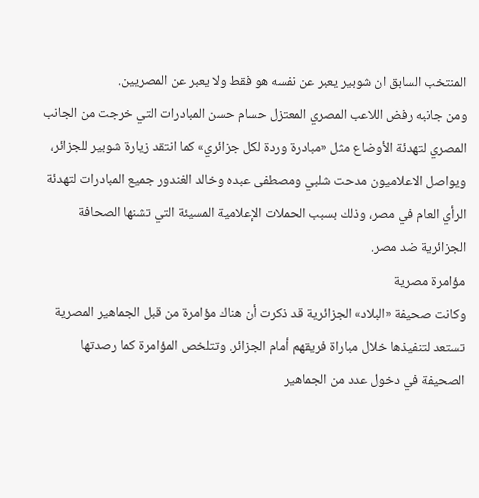المنتخب السابق ان شوبير يعبر عن نفسه هو فقط ولا يعبر عن المصريين.
ومن جانبه رفض اللاعب المصري المعتزل حسام حسن المبادرات التي خرجت من الجانب المصري لتهدئة الأوضاع مثل «مبادرة وردة لكل جزائري» كما انتقد زيارة شوبير للجزائر، ويواصل الاعلاميون مدحت شلبي ومصطفى عبده وخالد الغندور جميع المبادرات لتهدئة الرأي العام في مصر، وذلك بسبب الحملات الإعلامية المسيئة التي تشنها الصحافة الجزائرية ضد مصر.
مؤامرة مصرية
وكانت صحيفة «البلاد» الجزائرية قد ذكرت أن هناك مؤامرة من قبل الجماهير المصرية تستعد لتنفيذها خلال مباراة فريقهم أمام الجزائر. وتتلخص المؤامرة كما رصدتها الصحيفة في دخول عدد من الجماهير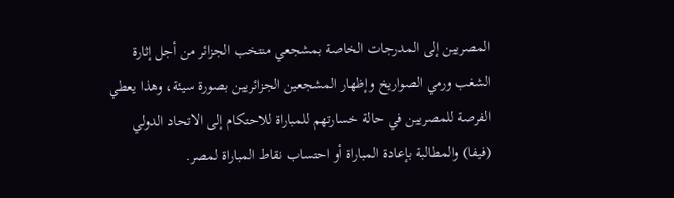المصريين إلى المدرجات الخاصة بمشجعي منتخب الجزائر من أجل إثارة الشغب ورمي الصواريخ وإظهار المشجعين الجزائريين بصورة سيئة، وهذا يعطي الفرصة للمصريين في حالة خسارتهم للمباراة للاحتكام إلى الاتحاد الدولي (فيفا) والمطالبة بإعادة المباراة أو احتساب نقاط المباراة لمصر.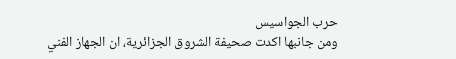حرب الجواسيس
ومن جانبها اكدت صحيفة الشروق الجزائرية، ان الجهاز الفني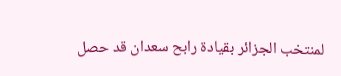لمنتخب الجزائر بقيادة رابح سعدان قد حصل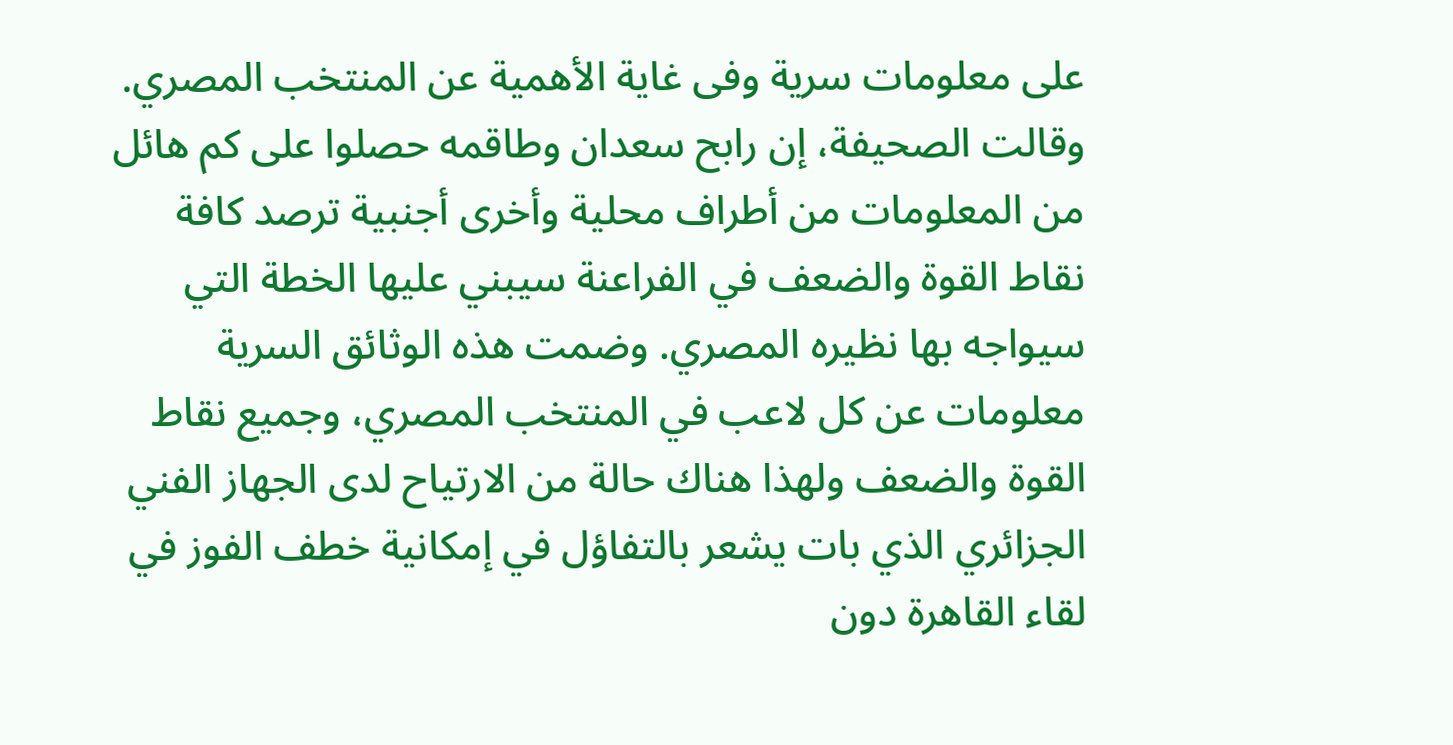على معلومات سرية وفى غاية الأهمية عن المنتخب المصري. وقالت الصحيفة، إن رابح سعدان وطاقمه حصلوا على كم هائل من المعلومات من أطراف محلية وأخرى أجنبية ترصد كافة نقاط القوة والضعف في الفراعنة سيبني عليها الخطة التي سيواجه بها نظيره المصري. وضمت هذه الوثائق السرية معلومات عن كل لاعب في المنتخب المصري، وجميع نقاط القوة والضعف ولهذا هناك حالة من الارتياح لدى الجهاز الفني الجزائري الذي بات يشعر بالتفاؤل في إمكانية خطف الفوز في لقاء القاهرة دون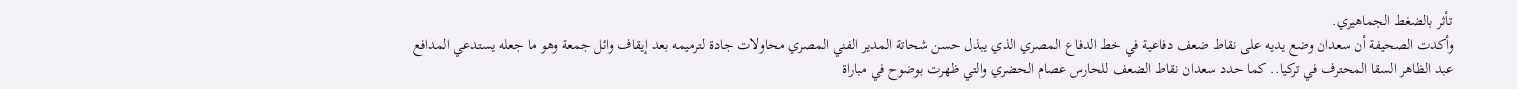تأثر بالضغط الجماهيري.
وأكدت الصحيفة أن سعدان وضع يديه على نقاط ضعف دفاعية في خط الدفاع المصري الذي يبذل حسن شحاتة المدير الفني المصري محاولات جادة لترميمه بعد إيقاف وائل جمعة وهو ما جعله يستدعي المدافع عبد الظاهر السقا المحترف في تركيا.. كما حدد سعدان نقاط الضعف للحارس عصام الحضري والتي ظهرت بوضوح في مباراة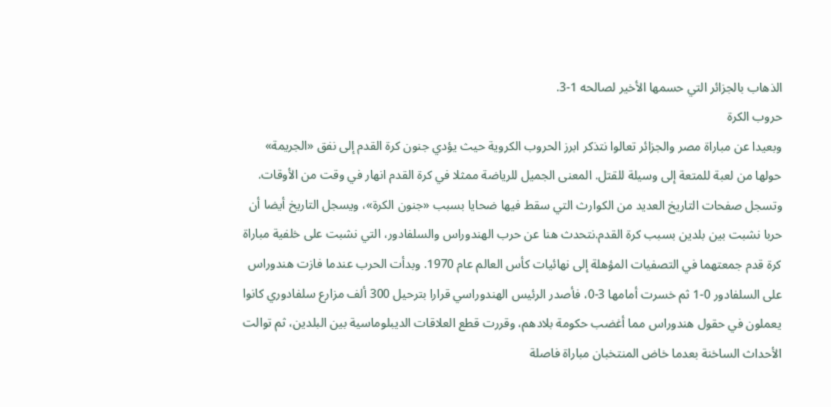الذهاب بالجزائر التي حسمها الأخير لصالحه 1-3.
حروب الكرة
وبعيدا عن مباراة مصر والجزائر تعالوا نتذكر ابرز الحروب الكروية حيث يؤدي جنون كرة القدم إلى نفق «الجريمة» حولها من لعبة للمتعة إلى وسيلة للقتل. المعنى الجميل للرياضة ممثلا في كرة القدم انهار في وقت من الأوقات. وتسجل صفحات التاريخ العديد من الكوارث التي سقط فيها ضحايا بسبب «جنون الكرة»، ويسجل التاريخ أيضا أن حربا نشبت بين بلدين بسبب كرة القدم.نتحدث هنا عن حرب الهندوراس والسلفادور، التي نشبت على خلفية مباراة كرة قدم جمعتهما في التصفيات المؤهلة إلى نهائيات كأس العالم عام 1970. وبدأت الحرب عندما فازت هندوراس على السلفادور 0-1 ثم خسرت أمامها 3-0، فأصدر الرئيس الهندوراسي قرارا بترحيل 300 ألف مزارع سلفادوري كانوا يعملون في حقول هندوراس مما أغضب حكومة بلادهم، وقررت قطع العلاقات الديبلوماسية بين البلدين، ثم توالت الأحداث الساخنة بعدما خاض المنتخبان مباراة فاصلة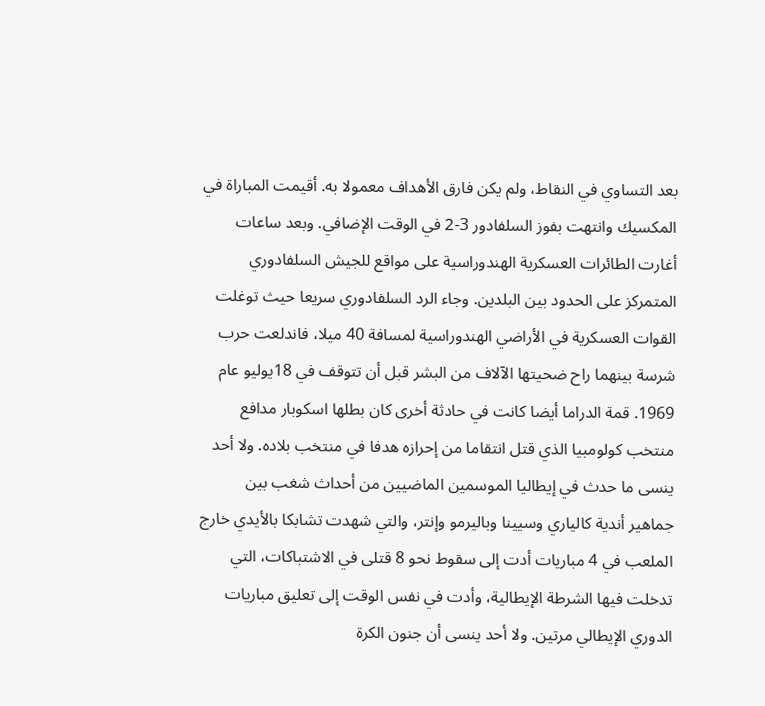بعد التساوي في النقاط، ولم يكن فارق الأهداف معمولا به. أقيمت المباراة في المكسيك وانتهت بفوز السلفادور 3-2 في الوقت الإضافي. وبعد ساعات أغارت الطائرات العسكرية الهندوراسية على مواقع للجيش السلفادوري المتمركز على الحدود بين البلدين. وجاء الرد السلفادوري سريعا حيث توغلت القوات العسكرية في الأراضي الهندوراسية لمسافة 40 ميلا، فاندلعت حرب شرسة بينهما راح ضحيتها الآلاف من البشر قبل أن تتوقف في 18يوليو عام 1969. قمة الدراما أيضا كانت في حادثة أخرى كان بطلها اسكوبار مدافع منتخب كولومبيا الذي قتل انتقاما من إحرازه هدفا في منتخب بلاده. ولا أحد ينسى ما حدث في إيطاليا الموسمين الماضيين من أحداث شغب بين جماهير أندية كالياري وسيينا وباليرمو وإنتر، والتي شهدت تشابكا بالأيدي خارج الملعب في 4 مباريات أدت إلى سقوط نحو 8 قتلى في الاشتباكات، التي تدخلت فيها الشرطة الإيطالية، وأدت في نفس الوقت إلى تعليق مباريات الدوري الإيطالي مرتين. ولا أحد ينسى أن جنون الكرة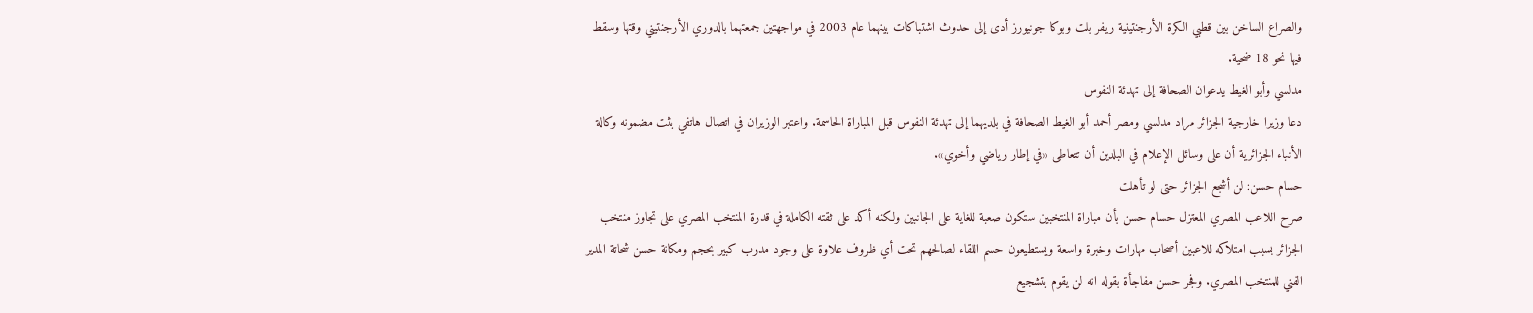والصراع الساخن بين قطبي الكرة الأرجنتينية ريفر بلت وبوكا جونيورز أدى إلى حدوث اشتباكات بينهما عام 2003 في مواجهتين جمعتهما بالدوري الأرجنتيني وقتها وسقط فيها نحو 18 ضحية.
مدلسي وأبو الغيط يدعوان الصحافة إلى تهدئة النفوس
دعا وزيرا خارجية الجزائر مراد مدلسي ومصر أحمد أبو الغيط الصحافة في بلديهما إلى تهدئة النفوس قبل المباراة الحاسمة. واعتبر الوزيران في اتصال هاتفي بثت مضمونه وكالة الأنباء الجزائرية أن على وسائل الإعلام في البلدين أن تتعاطى «في إطار رياضي وأخوي».
حسام حسن: لن أشجع الجزائر حتى لو تأهلت
صرح اللاعب المصري المعتزل حسام حسن بأن مباراة المنتخبين ستكون صعبة للغاية على الجانبين ولكنه أكد على ثقته الكاملة في قدرة المنتخب المصري على تجاوز منتخب الجزائر بسبب امتلاكه للاعبين أصحاب مهارات وخبرة واسعة ويستطيعون حسم اللقاء لصالحهم تحت أي ظروف علاوة على وجود مدرب كبير بحجم ومكانة حسن شحاتة المدير الفني للمنتخب المصري. وفجر حسن مفاجأة بقوله انه لن يقوم بتشجيع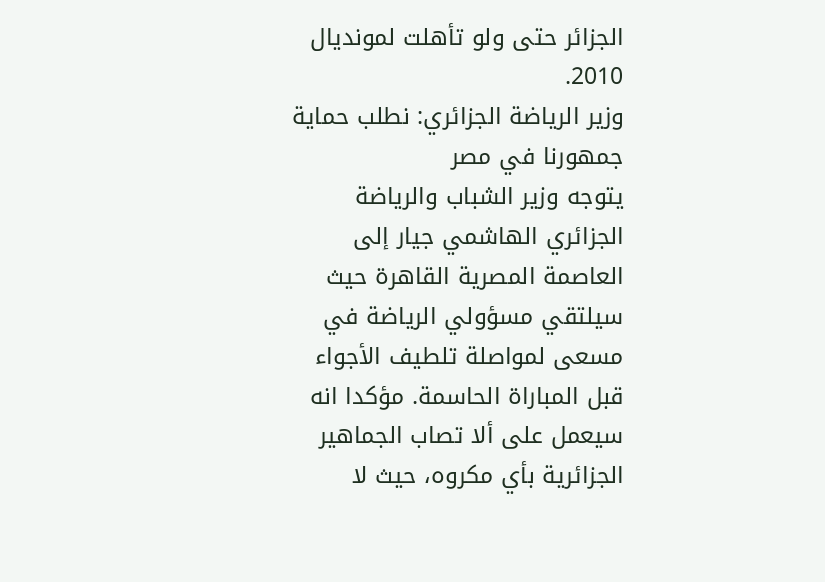الجزائر حتى ولو تأهلت لمونديال 2010.
وزير الرياضة الجزائري: نطلب حماية جمهورنا في مصر
يتوجه وزير الشباب والرياضة الجزائري الهاشمي جيار إلى العاصمة المصرية القاهرة حيث سيلتقي مسؤولي الرياضة في مسعى لمواصلة تلطيف الأجواء قبل المباراة الحاسمة. مؤكدا انه سيعمل على ألا تصاب الجماهير الجزائرية بأي مكروه، حيث لا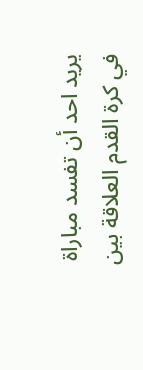يريد احد أن تفسد مباراة في كرة القدم العلاقة بين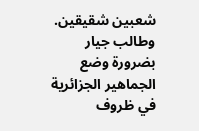شعبين شقيقين. وطالب جيار بضرورة وضع الجماهير الجزائرية في ظروف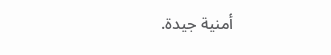أمنية جيدة.